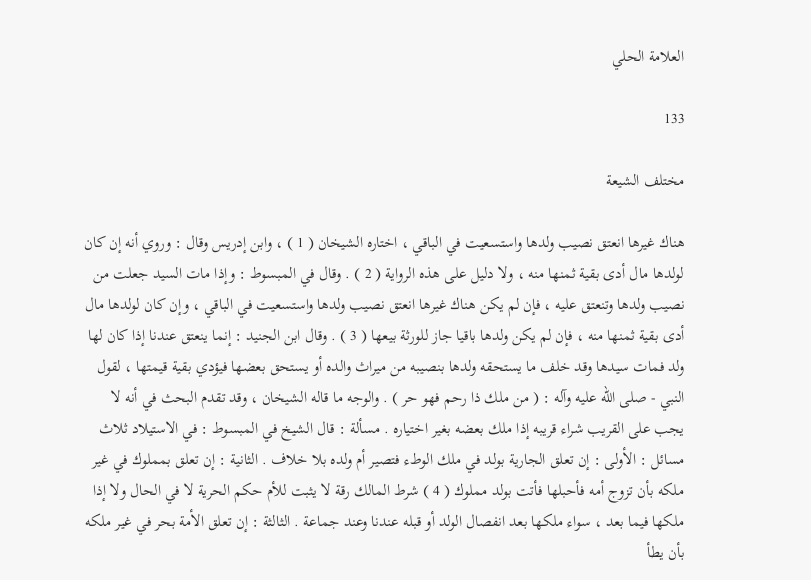العلامة الحلي

133

مختلف الشيعة

هناك غيرها انعتق نصيب ولدها واستسعيت في الباقي ، اختاره الشيخان ( 1 ) ، وابن إدريس وقال : وروي أنه إن كان لولدها مال أدى بقية ثمنها منه ، ولا دليل على هذه الرواية ( 2 ) . وقال في المبسوط : وإذا مات السيد جعلت من نصيب ولدها وتنعتق عليه ، فإن لم يكن هناك غيرها انعتق نصيب ولدها واستسعيت في الباقي ، وإن كان لولدها مال أدى بقية ثمنها منه ، فإن لم يكن ولدها باقيا جاز للورثة بيعها ( 3 ) . وقال ابن الجنيد : إنما ينعتق عندنا إذا كان لها ولد فمات سيدها وقد خلف ما يستحقه ولدها بنصيبه من ميراث والده أو يستحق بعضها فيؤدي بقية قيمتها ، لقول النبي - صلى الله عليه وآله : ( من ملك ذا رحم فهو حر ) . والوجه ما قاله الشيخان ، وقد تقدم البحث في أنه لا يجب على القريب شراء قريبه إذا ملك بعضه بغير اختياره . مسألة : قال الشيخ في المبسوط : في الاستيلاد ثلاث مسائل : الأولى : إن تعلق الجارية بولد في ملك الوطء فتصير أم ولده بلا خلاف . الثانية : إن تعلق بمملوك في غير ملكه بأن تزوج أمه فأحبلها فأتت بولد مملوك ( 4 ) شرط المالك رقة لا يثبت للأم حكم الحرية لا في الحال ولا إذا ملكها فيما بعد ، سواء ملكها بعد انفصال الولد أو قبله عندنا وعند جماعة . الثالثة : إن تعلق الأمة بحر في غير ملكه بأن يطأ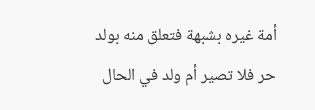أمة غيره بشبهة فتعلق منه بولد حر فلا تصير أم ولد في الحال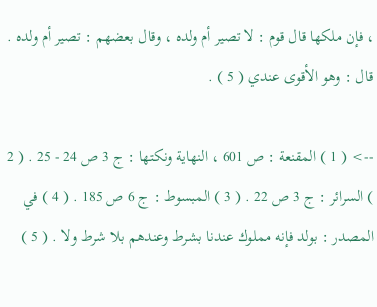، فإن ملكها قال قوم : لا تصير أم ولده ، وقال بعضهم : تصير أم ولده . قال : وهو الأقوى عندي ( 5 ) .

--> ( 1 ) المقنعة : ص 601 ، النهاية ونكتها : ج 3 ص 24 - 25 . ( 2 ) السرائر : ج 3 ص 22 . ( 3 ) المبسوط : ج 6 ص 185 . ( 4 ) في المصدر : بولد فإنه مملوك عندنا بشرط وعندهم بلا شرط ولا . ( 5 )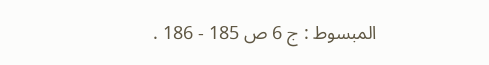المبسوط : ج 6 ص 185 - 186 .